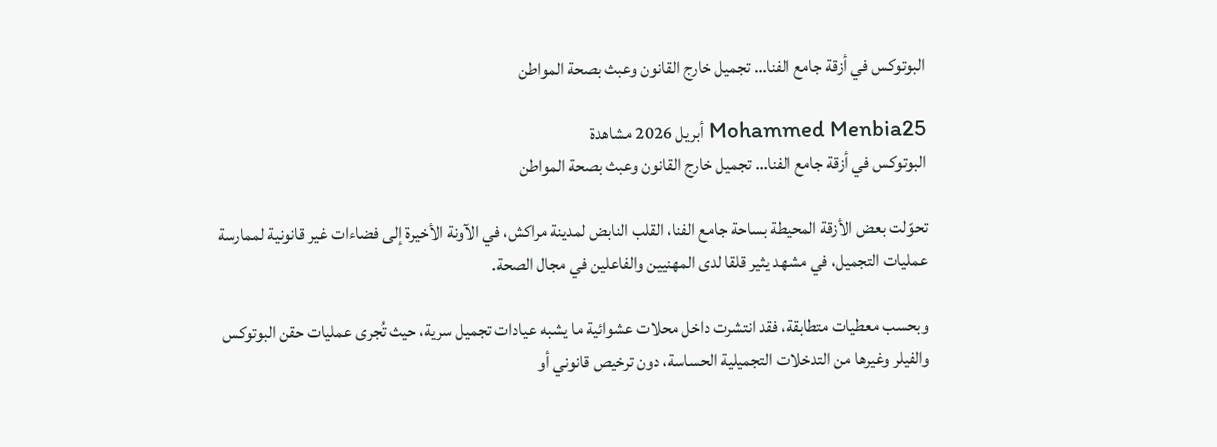البوتوكس في أزقة جامع الفنا… تجميل خارج القانون وعبث بصحة المواطن

Mohammed Menbia25 أبريل 2026 مشاهدة
البوتوكس في أزقة جامع الفنا… تجميل خارج القانون وعبث بصحة المواطن

تحوّلت بعض الأزقة المحيطة بساحة جامع الفنا، القلب النابض لمدينة مراكش، في الآونة الأخيرة إلى فضاءات غير قانونية لممارسة عمليات التجميل، في مشهد يثير قلقا لدى المهنيين والفاعلين في مجال الصحة.

وبحسب معطيات متطابقة، فقد انتشرت داخل محلات عشوائية ما يشبه عيادات تجميل سرية، حيث تُجرى عمليات حقن البوتوكس والفيلر وغيرها من التدخلات التجميلية الحساسة، دون ترخيص قانوني أو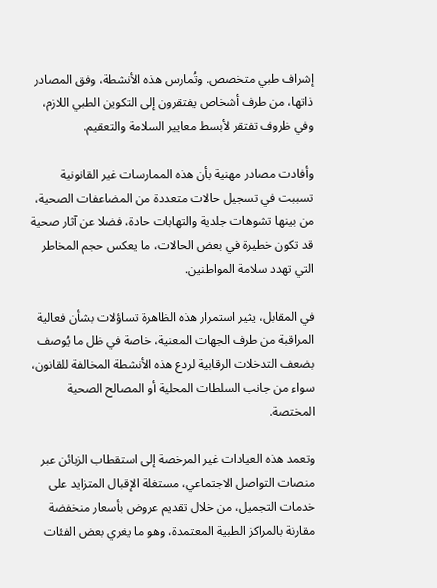إشراف طبي متخصص. وتُمارس هذه الأنشطة، وفق المصادر ذاتها، من طرف أشخاص يفتقرون إلى التكوين الطبي اللازم، وفي ظروف تفتقر لأبسط معايير السلامة والتعقيم.

وأفادت مصادر مهنية بأن هذه الممارسات غير القانونية تسببت في تسجيل حالات متعددة من المضاعفات الصحية، من بينها تشوهات جلدية والتهابات حادة، فضلا عن آثار صحية قد تكون خطيرة في بعض الحالات، ما يعكس حجم المخاطر التي تهدد سلامة المواطنين.

في المقابل، يثير استمرار هذه الظاهرة تساؤلات بشأن فعالية المراقبة من طرف الجهات المعنية، خاصة في ظل ما يُوصف بضعف التدخلات الرقابية لردع هذه الأنشطة المخالفة للقانون، سواء من جانب السلطات المحلية أو المصالح الصحية المختصة.

وتعمد هذه العيادات غير المرخصة إلى استقطاب الزبائن عبر منصات التواصل الاجتماعي، مستغلة الإقبال المتزايد على خدمات التجميل، من خلال تقديم عروض بأسعار منخفضة مقارنة بالمراكز الطبية المعتمدة، وهو ما يغري بعض الفئات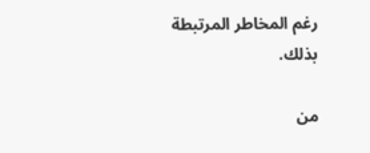رغم المخاطر المرتبطة بذلك.

من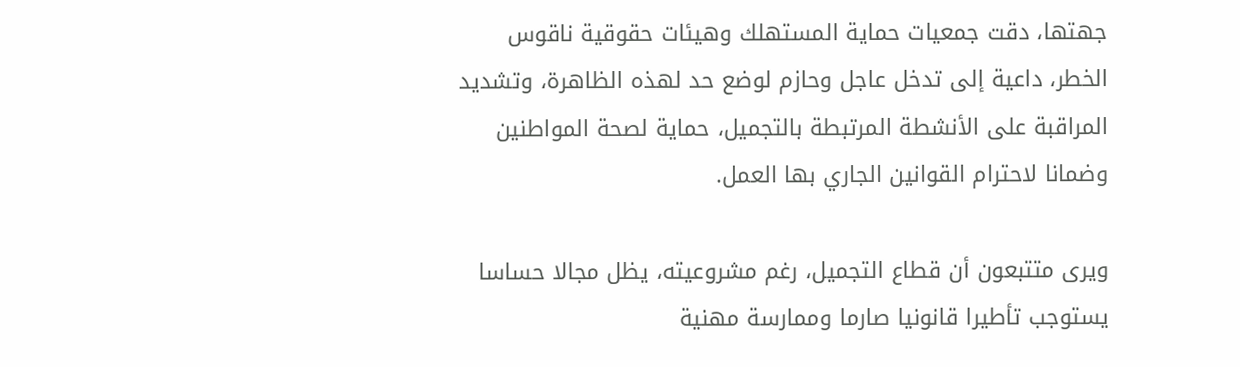جهتها، دقت جمعيات حماية المستهلك وهيئات حقوقية ناقوس الخطر، داعية إلى تدخل عاجل وحازم لوضع حد لهذه الظاهرة، وتشديد المراقبة على الأنشطة المرتبطة بالتجميل، حماية لصحة المواطنين وضمانا لاحترام القوانين الجاري بها العمل.

ويرى متتبعون أن قطاع التجميل، رغم مشروعيته، يظل مجالا حساسا يستوجب تأطيرا قانونيا صارما وممارسة مهنية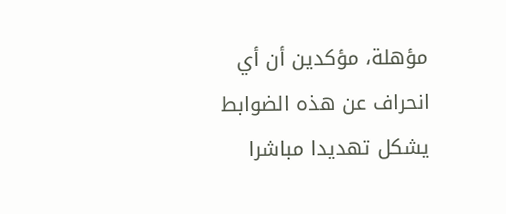مؤهلة، مؤكدين أن أي انحراف عن هذه الضوابط يشكل تهديدا مباشرا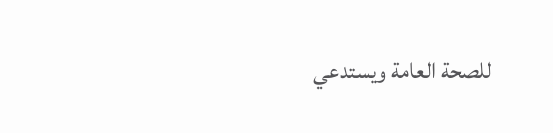للصحة العامة ويستدعي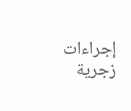إجراءات زجرية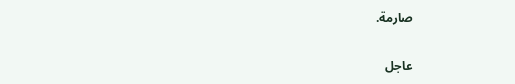صارمة.

عاجل